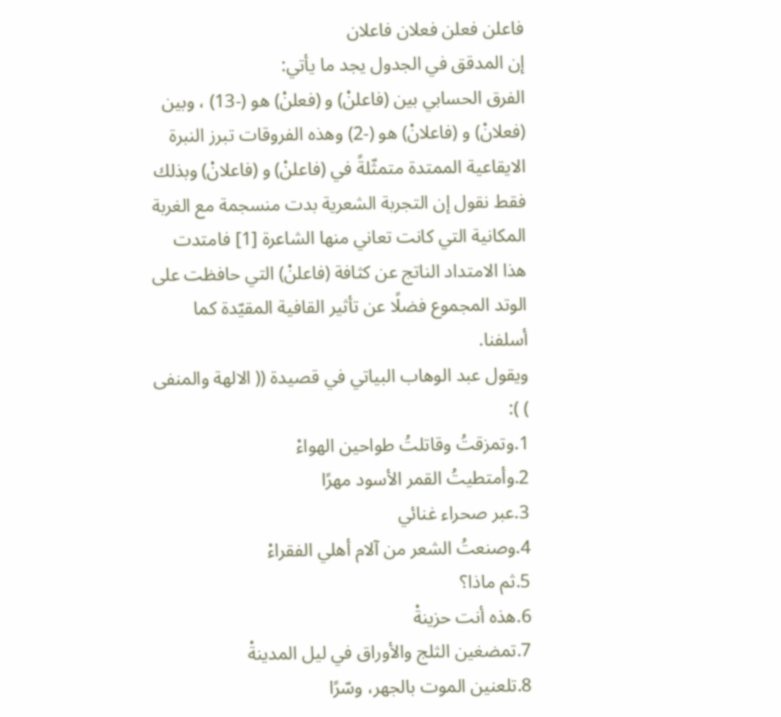فاعلن فعلن فعلان فاعلان
إن المدقق في الجدول يجد ما يأتي:
الفرق الحسابي بين (فاعلنْ) و (فعلنْ) هو (-13) ، وبين (فعلانْ) و (فاعلانْ) هو (-2) وهذه الفروقات تبرز النبرة الايقاعية الممتدة متمثّلةً في (فاعلنْ) و (فاعلانْ) وبذلك فقط نقول إن التجربة الشعرية بدت منسجمة مع الغربة المكانية التي كانت تعاني منها الشاعرة [1] فامتدت هذا الامتداد الناتج عن كثافة (فاعلنْ) التي حافظت على الوتد المجموع فضلًا عن تأثير القافية المقيّدة كما أسلفنا.
ويقول عبد الوهاب البياتي في قصيدة (( الالهة والمنفى ) ):
1.وتمزقتُ وقاتلتُ طواحين الهواءْ
2.وأمتطيتُ القمر الأسود مهرًا
3.عبر صحراء غنائي
4.وصنعتُ الشعر من آلام أهلي الفقراءْ
5.ثم ماذا؟
6.هذه أنت حزينةْ
7.تمضغين الثلج والأوراق في ليل المدينةْ
8.تلعنين الموت بالجهر، وسّرًا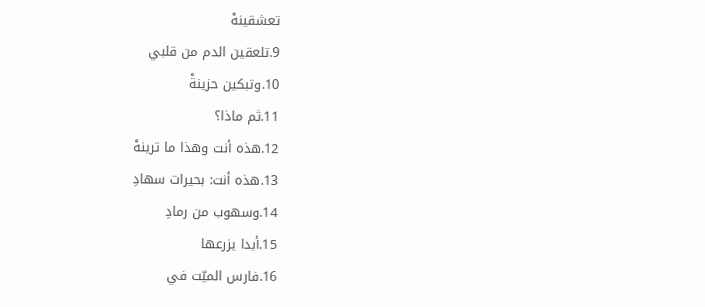تعشقينهْ
9.تلعقين الدم من قلبي
10.وتبكين حزينةْ
11.ثم ماذا؟
12.هذه أنت وهذا ما ترينهْ
13.هذه أنت: بحيرات سهادِ
14.وسهوب من رمادِ
15.أبدا يزرعها
16.فارس الميّت في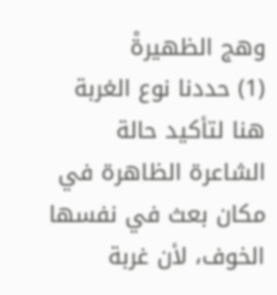وهج الظهيرةْ
(1) حددنا نوع الغربة هنا لتأكيد حالة الشاعرة الظاهرة في مكان بعث في نفسها الخوف، لأن غربة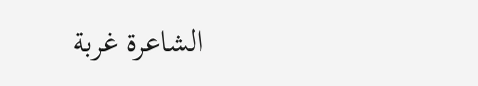الشاعرة غربة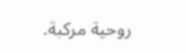روحية مركبة.